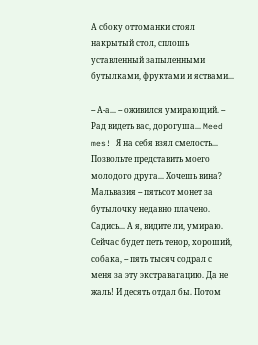А сбоку оттоманки стоял накрытый стол, сплошь уставленный запыленными бутылками, фруктами и яствами...

-- А-а... -- оживился умирающий. -- Рад видеть вас, дорогуша... Meed mes! Я на себя взял смелость... Позвольте представить моего молодого друга... Хочешь вина? Мальвазия -- пятьсот монет за бутылочку недавно плачено. Садись... А я, видите ли, умираю. Сейчас будет петь тенор, хороший, собака, -- пять тысяч содрал с меня за эту экстравагацию. Да не жаль! И десять отдал бы. Потом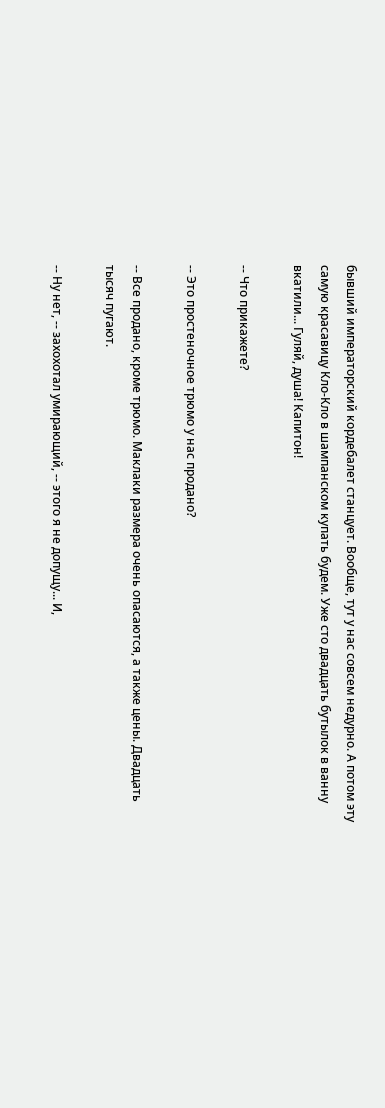бывший императорский кордебалет станцует. Вообще, тут у нас совсем недурно. А потом эту самую красавицу Кло-Кло в шампанском купать будем. Уже сто двадцать бутылок в ванну вкатили... Гуляй, душа! Капитон!

-- Что прикажете?

-- Это простеночное трюмо у нас продано?

-- Все продано, кроме трюмо. Маклаки размера очень опасаются, а также цены. Двадцать тысяч пугают.

-- Ну нет, -- захохотал умирающий, -- этого я не допущу... И,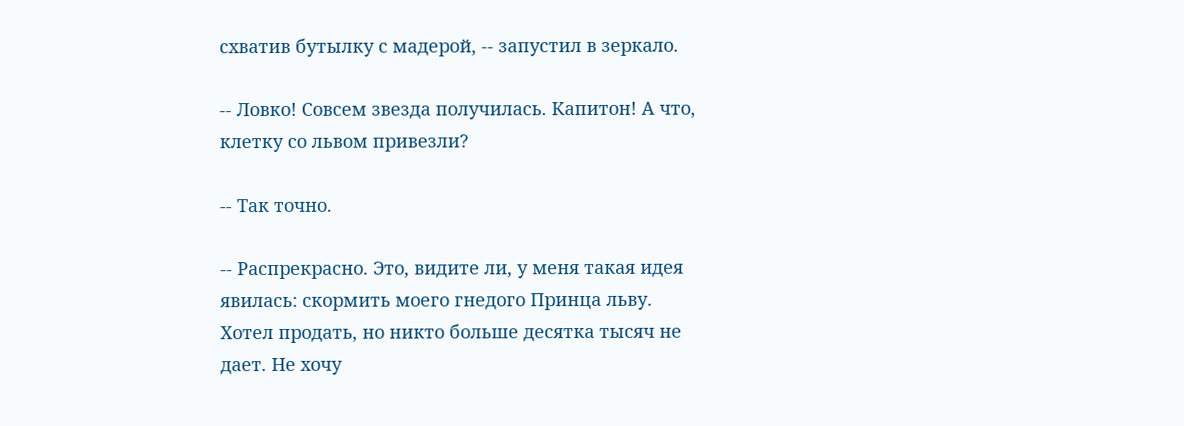схватив бутылку с мадерой, -- запустил в зеркало.

-- Ловко! Совсем звезда получилась. Капитон! А что, клетку со львом привезли?

-- Так точно.

-- Распрекрасно. Это, видите ли, у меня такая идея явилась: скормить моего гнедого Принца льву. Хотел продать, но никто больше десятка тысяч не дает. Не хочу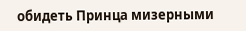обидеть Принца мизерными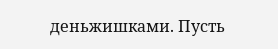деньжишками. Пусть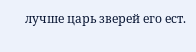лучше царь зверей его ест.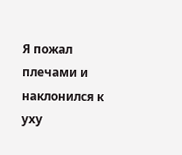Я пожал плечами и наклонился к уху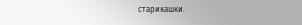старикашки.